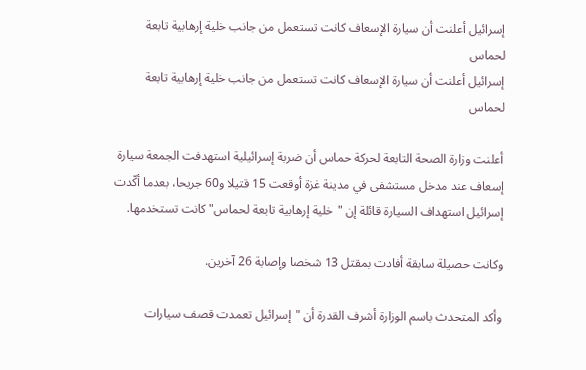إسرائيل أعلنت أن سيارة الإسعاف كانت تستعمل من جانب خلية إرهابية تابعة لحماس
إسرائيل أعلنت أن سيارة الإسعاف كانت تستعمل من جانب خلية إرهابية تابعة لحماس

أعلنت وزارة الصحة التابعة لحركة حماس أن ضربة إسرائيلية استهدفت الجمعة سيارة إسعاف عند مدخل مستشفى في مدينة غزة أوقعت 15 قتيلا و60 جريحا، بعدما أكّدت إسرائيل استهداف السيارة قائلة إن "خلية إرهابية تابعة لحماس" كانت تستخدمها.

وكانت حصيلة سابقة أفادت بمقتل 13 شخصا وإصابة 26 آخرين.

وأكد المتحدث باسم الوزارة أشرف القدرة أن "إسرائيل تعمدت قصف سيارات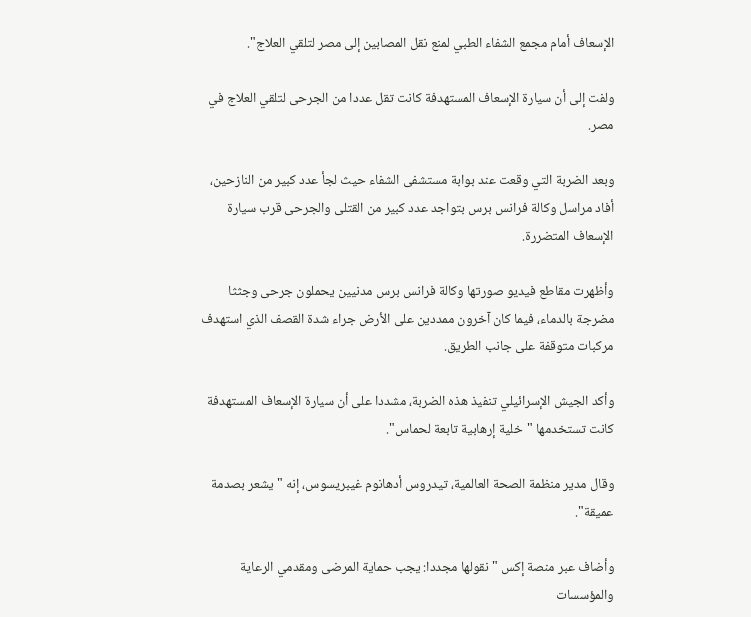الإسعاف أمام مجمع الشفاء الطبي لمنع نقل المصابين إلى مصر لتلقي العلاج".

ولفت إلى أن سيارة الإسعاف المستهدفة كانت تقل عددا من الجرحى لتلقي العلاج في مصر.

وبعد الضربة التي وقعت عند بوابة مستشفى الشفاء حيث لجأ عدد كبير من النازحين، أفاد مراسل وكالة فرانس برس بتواجد عدد كبير من القتلى والجرحى قرب سيارة الإسعاف المتضررة.

وأظهرت مقاطع فيديو صورتها وكالة فرانس برس مدنيين يحملون جرحى وجثثا مضرجة بالدماء، فيما كان آخرون ممددين على الأرض جراء شدة القصف الذي استهدف مركبات متوقفة على جانب الطريق.

وأكد الجيش الإسرائيلي تنفيذ هذه الضربة، مشددا على أن سيارة الإسعاف المستهدفة كانت تستخدمها "خلية إرهابية تابعة لحماس".

وقال مدير منظمة الصحة العالمية، تيدروس أدهانوم غيبريسوس، إنه "يشعر بصدمة عميقة".

وأضاف عبر منصة إكس "نقولها مجددا: يجب حماية المرضى ومقدمي الرعاية والمؤسسات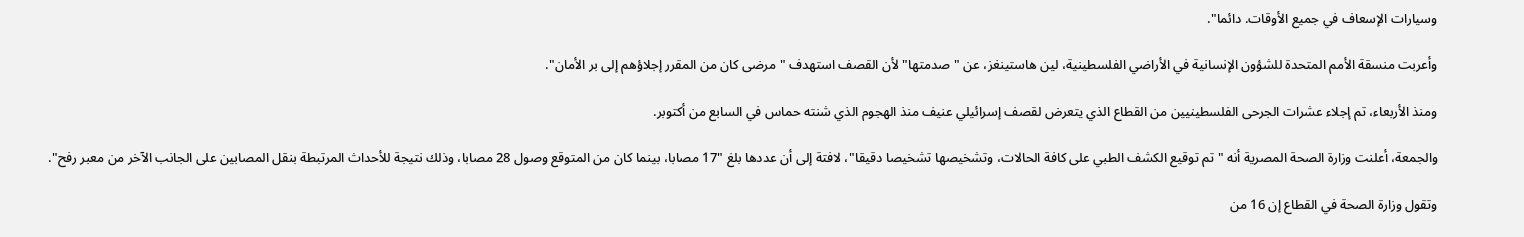وسيارات الإسعاف في جميع الأوقات. دائما".

وأعربت منسقة الأمم المتحدة للشؤون الإنسانية في الأراضي الفلسطينية، لين هاستينغز، عن "صدمتها" لأن القصف استهدف "مرضى كان من المقرر إجلاؤهم إلى بر الأمان".

ومنذ الأربعاء، تم إجلاء عشرات الجرحى الفلسطينيين من القطاع الذي يتعرض لقصف إسرائيلي عنيف منذ الهجوم الذي شنته حماس في السابع من أكتوبر.

والجمعة، أعلنت وزارة الصحة المصرية أنه "تم توقيع الكشف الطبي على كافة الحالات، وتشخيصها تشخيصا دقيقا"، لافتة إلى أن عددها بلغ "17 مصابا، بينما كان من المتوقع وصول 28 مصابا، وذلك نتيجة للأحداث المرتبطة بنقل المصابين على الجانب الآخر من معبر رفح".

وتقول وزارة الصحة في القطاع إن 16 من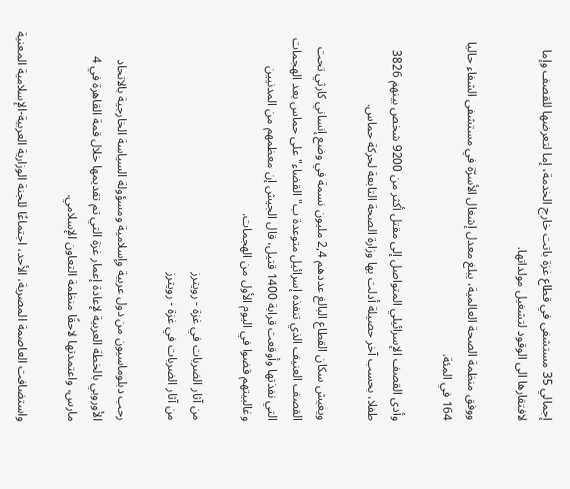إجمالي 35 مستشفى في قطاع غزة باتت خارج الخدمة، إما لتعرضها للقصف وإما لافتقارها الى الوقود لتشغيل مولداتها.

ووفق منظمة الصحة العالمية، يبلغ معدل إشغال الأسرّة في مستشفى الشفاء حاليا 164 في المئة.

وأدى القصف الإسرائيلي المتواصل إلى مقتل أكثر من 9200 شخص بينهم 3826 طفلا، بحسب آخر حصيلة أدلت بها وزارة الصحة التابعة لحركة حماس.

ويعيش سكان القطاع البالغ عددهم 2,4 مليون نسمة في وضع إنساني كارثي تحت القصف العنيف الذي تنفذه إسرائيل متوعدة ب"القضاء" على حماس بعد الهجمات التي نفذتها وأوقعت قرابة 1400 قتيل، قال الجيش إن معظمهم من المدنيين وغالبيتهم قضوا في اليوم الأول من الهجمات.

من آثار الضربات في غزة - رويترز
من آثار الضربات في غزة - رويترز

رحب دبلوماسيون من دول عربية وإسلامية ومسؤولة السياسة الخارجية بالاتحاد الأوروبي بالخطة العربية لإعادة إعمار غزة التي تم تقديمها خلال قمة القاهرة في 4 مارس، واعتمدتها لاحقًا منظمة التعاون الإسلامي.

واستضافت العاصمة المصرية، الأحد، اجتماعًا للجنة الوزارية العربية-الإسلامية المعنية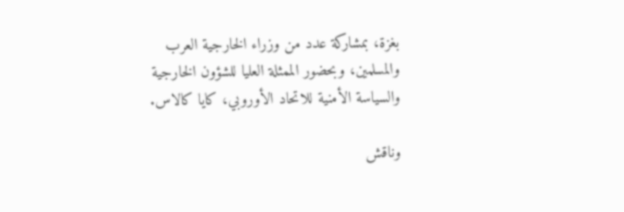بغزة، بمشاركة عدد من وزراء الخارجية العرب والمسلمين، وبحضور الممثلة العليا للشؤون الخارجية والسياسة الأمنية للاتحاد الأوروبي، كايا كالاس.

وناقش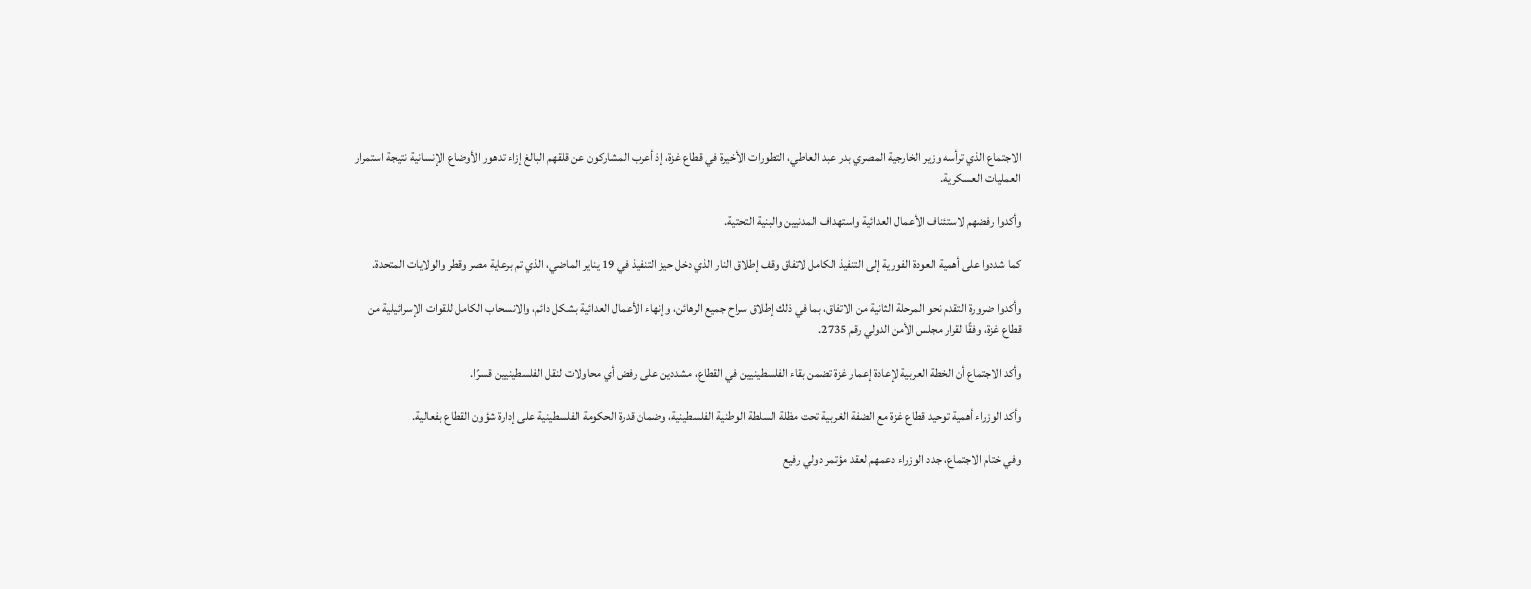الاجتماع الذي ترأسه وزير الخارجية المصري بدر عبد العاطي، التطورات الأخيرة في قطاع غزة، إذ أعرب المشاركون عن قلقهم البالغ إزاء تدهور الأوضاع الإنسانية نتيجة استمرار العمليات العسكرية.

وأكدوا رفضهم لاستئناف الأعمال العدائية واستهداف المدنيين والبنية التحتية.

كما شددوا على أهمية العودة الفورية إلى التنفيذ الكامل لاتفاق وقف إطلاق النار الذي دخل حيز التنفيذ في 19 يناير الماضي، الذي تم برعاية مصر وقطر والولايات المتحدة.

وأكدوا ضرورة التقدم نحو المرحلة الثانية من الاتفاق، بما في ذلك إطلاق سراح جميع الرهائن، وإنهاء الأعمال العدائية بشكل دائم، والانسحاب الكامل للقوات الإسرائيلية من قطاع غزة، وفقًا لقرار مجلس الأمن الدولي رقم 2735.

وأكد الاجتماع أن الخطة العربية لإعادة إعمار غزة تضمن بقاء الفلسطينيين في القطاع، مشددين على رفض أي محاولات لنقل الفلسطينيين قسرًا.

وأكد الوزراء أهمية توحيد قطاع غزة مع الضفة الغربية تحت مظلة السلطة الوطنية الفلسطينية، وضمان قدرة الحكومة الفلسطينية على إدارة شؤون القطاع بفعالية.

وفي ختام الاجتماع، جدد الوزراء دعمهم لعقد مؤتمر دولي رفيع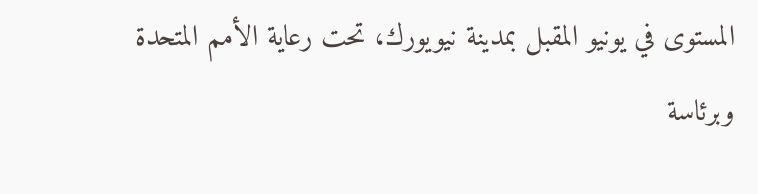المستوى في يونيو المقبل بمدينة نيويورك، تحت رعاية الأمم المتحدة وبرئاسة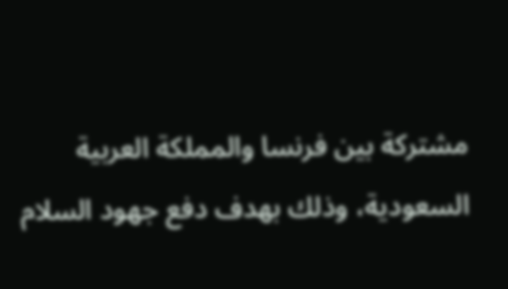مشتركة بين فرنسا والمملكة العربية السعودية، وذلك بهدف دفع جهود السلام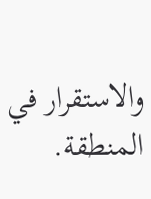والاستقرار في المنطقة.